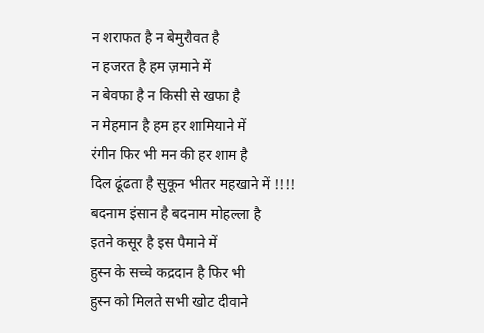न शराफत है न बेमुरौवत है
न हजरत है हम ज़माने में
न बेवफा है न किसी से खफा है
न मेहमान है हम हर शामियाने में
रंगीन फिर भी मन की हर शाम है
दिल ढूंढता है सुकून भीतर महखाने में !!!!
बदनाम इंसान है बदनाम मोहल्ला है
इतने कसूर है इस पैमाने में
हुस्न के सच्चे कद्रदान है फिर भी
हुस्न को मिलते सभी खोट दीवाने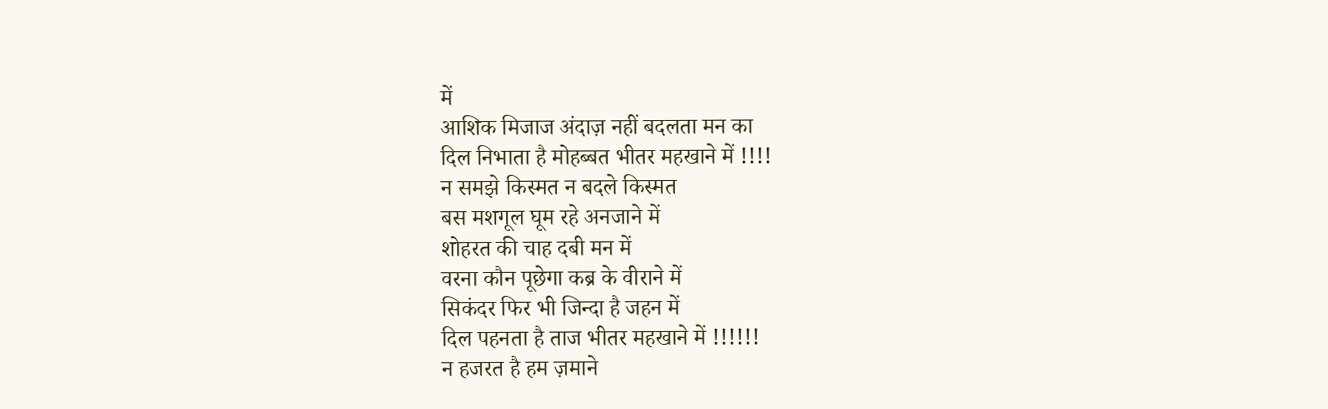में
आशिक मिजाज अंदाज़ नहीं बदलता मन का
दिल निभाता है मोहब्बत भीतर महखाने में !!!!
न समझे किस्मत न बदले किस्मत
बस मशगूल घूम रहे अनजाने में
शोहरत की चाह दबी मन में
वरना कौन पूछेगा कब्र के वीराने में
सिकंदर फिर भी जिन्दा है जहन में
दिल पहनता है ताज भीतर महखाने में !!!!!!
न हजरत है हम ज़माने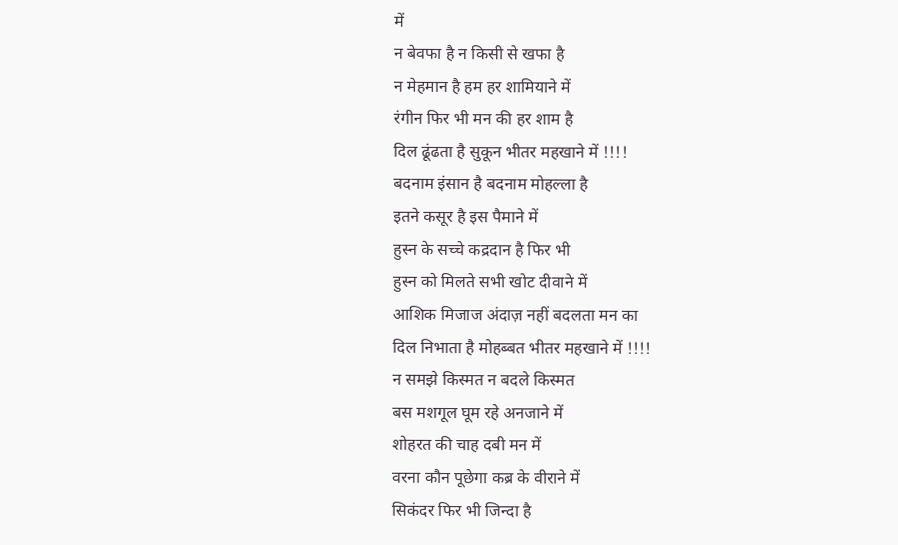में
न बेवफा है न किसी से खफा है
न मेहमान है हम हर शामियाने में
रंगीन फिर भी मन की हर शाम है
दिल ढूंढता है सुकून भीतर महखाने में !!!!
बदनाम इंसान है बदनाम मोहल्ला है
इतने कसूर है इस पैमाने में
हुस्न के सच्चे कद्रदान है फिर भी
हुस्न को मिलते सभी खोट दीवाने में
आशिक मिजाज अंदाज़ नहीं बदलता मन का
दिल निभाता है मोहब्बत भीतर महखाने में !!!!
न समझे किस्मत न बदले किस्मत
बस मशगूल घूम रहे अनजाने में
शोहरत की चाह दबी मन में
वरना कौन पूछेगा कब्र के वीराने में
सिकंदर फिर भी जिन्दा है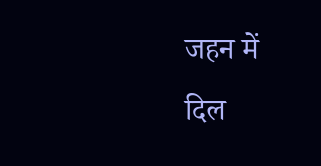जहन में
दिल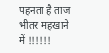पहनता है ताज भीतर महखाने में !!!!!!